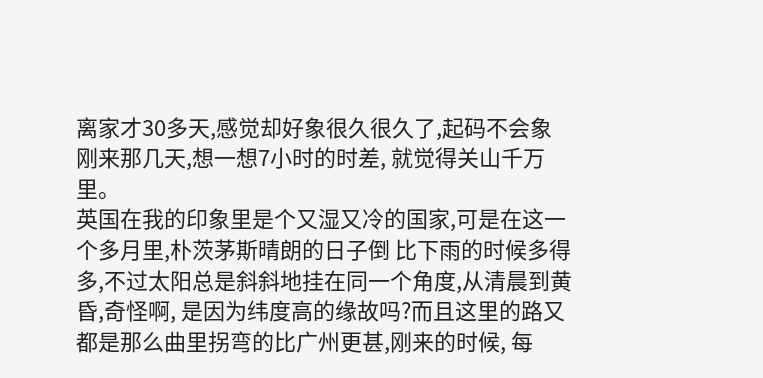离家才30多天,感觉却好象很久很久了,起码不会象刚来那几天,想一想7小时的时差, 就觉得关山千万里。
英国在我的印象里是个又湿又冷的国家,可是在这一个多月里,朴茨茅斯晴朗的日子倒 比下雨的时候多得多,不过太阳总是斜斜地挂在同一个角度,从清晨到黄昏,奇怪啊, 是因为纬度高的缘故吗?而且这里的路又都是那么曲里拐弯的比广州更甚,刚来的时候, 每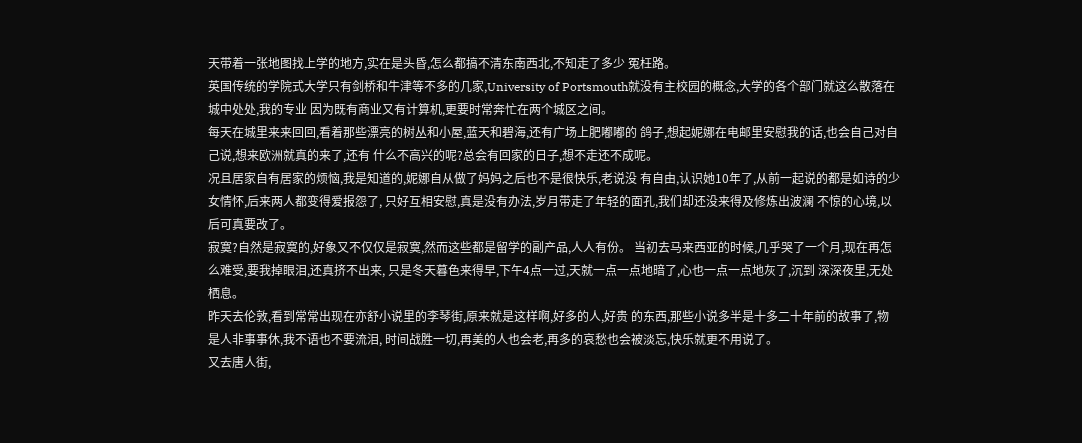天带着一张地图找上学的地方,实在是头昏,怎么都搞不清东南西北,不知走了多少 冤枉路。
英国传统的学院式大学只有剑桥和牛津等不多的几家,University of Portsmouth就没有主校园的概念,大学的各个部门就这么散落在城中处处,我的专业 因为既有商业又有计算机,更要时常奔忙在两个城区之间。
每天在城里来来回回,看着那些漂亮的树丛和小屋,蓝天和碧海,还有广场上肥嘟嘟的 鸽子,想起妮娜在电邮里安慰我的话,也会自己对自己说,想来欧洲就真的来了,还有 什么不高兴的呢?总会有回家的日子,想不走还不成呢。
况且居家自有居家的烦恼,我是知道的,妮娜自从做了妈妈之后也不是很快乐,老说没 有自由,认识她10年了,从前一起说的都是如诗的少女情怀,后来两人都变得爱报怨了, 只好互相安慰,真是没有办法,岁月带走了年轻的面孔,我们却还没来得及修炼出波澜 不惊的心境,以后可真要改了。
寂寞?自然是寂寞的,好象又不仅仅是寂寞,然而这些都是留学的副产品,人人有份。 当初去马来西亚的时候,几乎哭了一个月,现在再怎么难受,要我掉眼泪,还真挤不出来, 只是冬天暮色来得早,下午4点一过,天就一点一点地暗了,心也一点一点地灰了,沉到 深深夜里,无处栖息。
昨天去伦敦,看到常常出现在亦舒小说里的李琴街,原来就是这样啊,好多的人,好贵 的东西,那些小说多半是十多二十年前的故事了,物是人非事事休,我不语也不要流泪, 时间战胜一切,再美的人也会老,再多的哀愁也会被淡忘,快乐就更不用说了。
又去唐人街,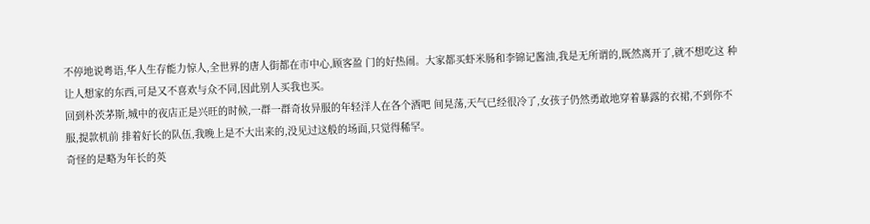不停地说粤语,华人生存能力惊人,全世界的唐人街都在市中心,顾客盈 门的好热闹。大家都买虾米肠和李锦记酱油,我是无所谓的,既然离开了,就不想吃这 种让人想家的东西,可是又不喜欢与众不同,因此别人买我也买。
回到朴茨茅斯,城中的夜店正是兴旺的时候,一群一群奇妆异服的年轻洋人在各个酒吧 间晃荡,天气已经很冷了,女孩子仍然勇敢地穿着暴露的衣裙,不到你不服,提款机前 排着好长的队伍,我晚上是不大出来的,没见过这般的场面,只觉得稀罕。
奇怪的是略为年长的英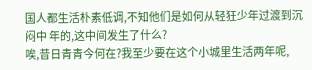国人都生活朴素低调,不知他们是如何从轻狂少年过渡到沉闷中 年的,这中间发生了什么?
唉,昔日青青今何在?我至少要在这个小城里生活两年呢,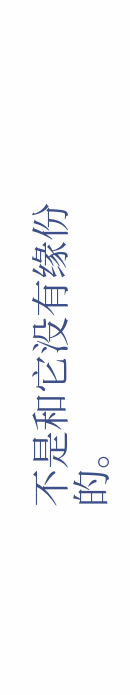不是和它没有缘份的。